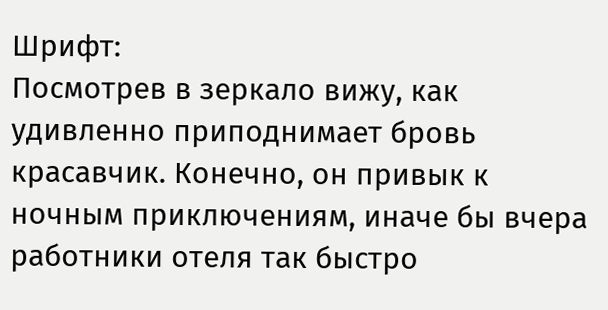Шрифт:
Посмотрев в зеркало вижу, как удивленно приподнимает бровь красавчик. Конечно, он привык к ночным приключениям, иначе бы вчера работники отеля так быстро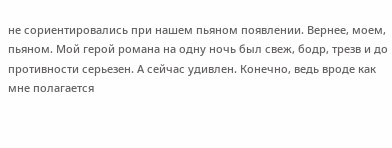не сориентировались при нашем пьяном появлении. Вернее, моем, пьяном. Мой герой романа на одну ночь был свеж, бодр, трезв и до противности серьезен. А сейчас удивлен. Конечно, ведь вроде как мне полагается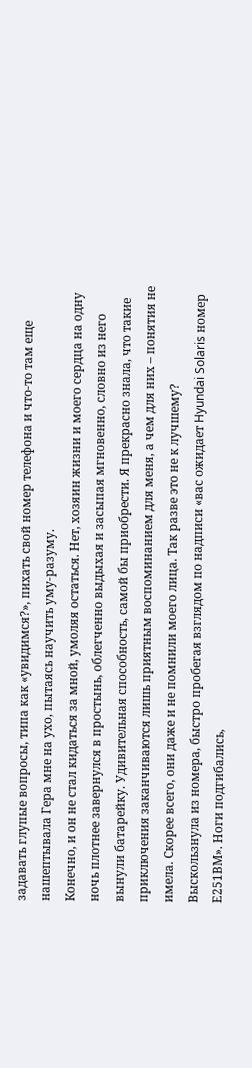задавать глупые вопросы, типа как «увидимся?», пихать свой номер телефона и что-то там еще нашептывала Гера мне на ухо, пытаясь научить уму-разуму.
Конечно, и он не стал кидаться за мной, умоляя остаться. Нет, хозяин жизни и моего сердца на одну ночь плотнее завернулся в простынь, облегченно выдыхая и засыпая мгновенно, словно из него вынули батарейку. Удивительная способность, самой бы приобрести. Я прекрасно знала, что такие приключения заканчиваются лишь приятным воспоминанием для меня, а чем для них – понятия не имела. Скорее всего, они даже и не помнили моего лица. Так разве это не к лучшему?
Выскользнула из номера, быстро пробегая взглядом по надписи «вас ожидает Hyundai Solaris номер Е251ВМ». Ноги подгибались,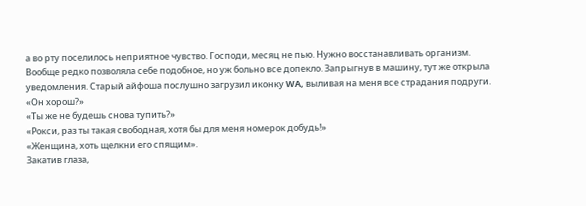а во рту поселилось неприятное чувство. Господи, месяц не пью. Нужно восстанавливать организм. Вообще редко позволяла себе подобное, но уж больно все допекло. Запрыгнув в машину, тут же открыла уведомления. Старый айфоша послушно загрузил иконку WA, выливая на меня все страдания подруги.
«Он хорош?»
«Ты же не будешь снова тупить?»
«Рокси, раз ты такая свободная, хотя бы для меня номерок добудь!»
«Женщина, хоть щелкни его спящим».
Закатив глаза,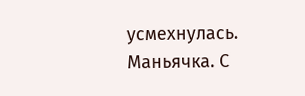усмехнулась. Маньячка. С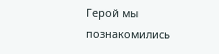Герой мы познакомились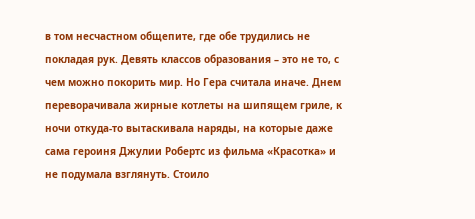в том несчастном общепите, где обе трудились не покладая рук. Девять классов образования – это не то, с чем можно покорить мир. Но Гера считала иначе. Днем переворачивала жирные котлеты на шипящем гриле, к ночи откуда-то вытаскивала наряды, на которые даже сама героиня Джулии Робертс из фильма «Красотка» и не подумала взглянуть. Стоило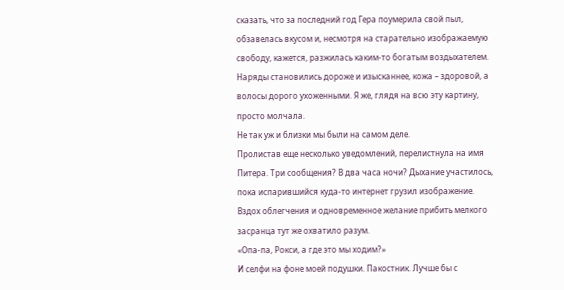сказать, что за последний год Гера поумерила свой пыл, обзавелась вкусом и, несмотря на старательно изображаемую свободу, кажется, разжилась каким-то богатым воздыхателем. Наряды становились дороже и изысканнее, кожа – здоровой, а волосы дорого ухоженными. Я же, глядя на всю эту картину, просто молчала.
Не так уж и близки мы были на самом деле.
Пролистав еще несколько уведомлений, перелистнула на имя Питера. Три сообщения? В два часа ночи? Дыхание участилось, пока испарившийся куда-то интернет грузил изображение. Вздох облегчения и одновременное желание прибить мелкого засранца тут же охватило разум.
«Опа-па, Рокси, а где это мы ходим?»
И селфи на фоне моей подушки. Пакостник. Лучше бы с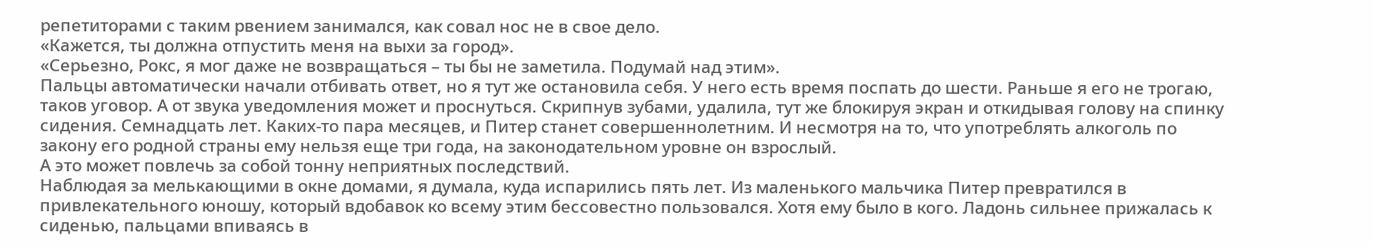репетиторами с таким рвением занимался, как совал нос не в свое дело.
«Кажется, ты должна отпустить меня на выхи за город».
«Серьезно, Рокс, я мог даже не возвращаться – ты бы не заметила. Подумай над этим».
Пальцы автоматически начали отбивать ответ, но я тут же остановила себя. У него есть время поспать до шести. Раньше я его не трогаю, таков уговор. А от звука уведомления может и проснуться. Скрипнув зубами, удалила, тут же блокируя экран и откидывая голову на спинку сидения. Семнадцать лет. Каких-то пара месяцев, и Питер станет совершеннолетним. И несмотря на то, что употреблять алкоголь по закону его родной страны ему нельзя еще три года, на законодательном уровне он взрослый.
А это может повлечь за собой тонну неприятных последствий.
Наблюдая за мелькающими в окне домами, я думала, куда испарились пять лет. Из маленького мальчика Питер превратился в привлекательного юношу, который вдобавок ко всему этим бессовестно пользовался. Хотя ему было в кого. Ладонь сильнее прижалась к сиденью, пальцами впиваясь в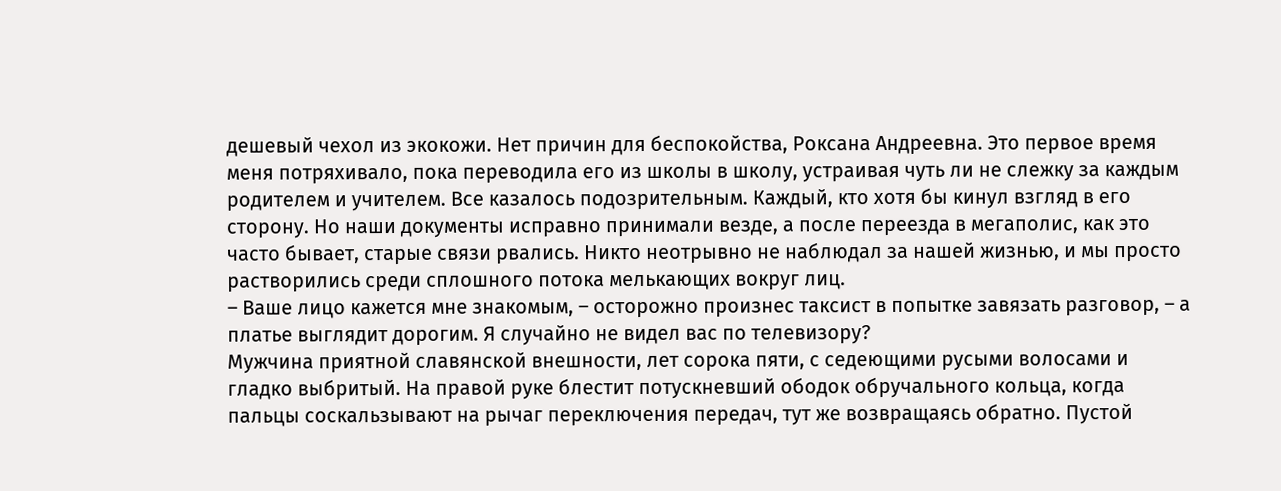дешевый чехол из экокожи. Нет причин для беспокойства, Роксана Андреевна. Это первое время меня потряхивало, пока переводила его из школы в школу, устраивая чуть ли не слежку за каждым родителем и учителем. Все казалось подозрительным. Каждый, кто хотя бы кинул взгляд в его сторону. Но наши документы исправно принимали везде, а после переезда в мегаполис, как это часто бывает, старые связи рвались. Никто неотрывно не наблюдал за нашей жизнью, и мы просто растворились среди сплошного потока мелькающих вокруг лиц.
– Ваше лицо кажется мне знакомым, – осторожно произнес таксист в попытке завязать разговор, – а платье выглядит дорогим. Я случайно не видел вас по телевизору?
Мужчина приятной славянской внешности, лет сорока пяти, с седеющими русыми волосами и гладко выбритый. На правой руке блестит потускневший ободок обручального кольца, когда пальцы соскальзывают на рычаг переключения передач, тут же возвращаясь обратно. Пустой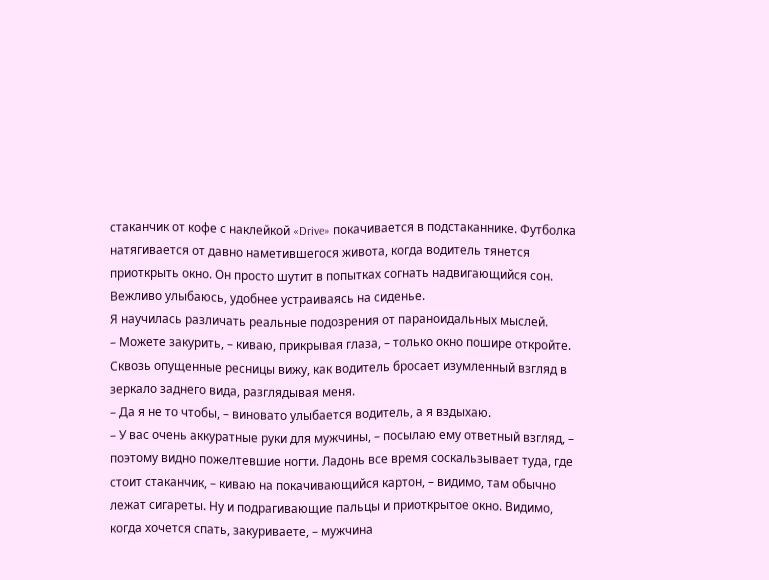стаканчик от кофе с наклейкой «Drive» покачивается в подстаканнике. Футболка натягивается от давно наметившегося живота, когда водитель тянется приоткрыть окно. Он просто шутит в попытках согнать надвигающийся сон. Вежливо улыбаюсь, удобнее устраиваясь на сиденье.
Я научилась различать реальные подозрения от параноидальных мыслей.
– Можете закурить, – киваю, прикрывая глаза, – только окно пошире откройте.
Сквозь опущенные ресницы вижу, как водитель бросает изумленный взгляд в зеркало заднего вида, разглядывая меня.
– Да я не то чтобы, – виновато улыбается водитель, а я вздыхаю.
– У вас очень аккуратные руки для мужчины, – посылаю ему ответный взгляд, – поэтому видно пожелтевшие ногти. Ладонь все время соскальзывает туда, где стоит стаканчик, – киваю на покачивающийся картон, – видимо, там обычно лежат сигареты. Ну и подрагивающие пальцы и приоткрытое окно. Видимо, когда хочется спать, закуриваете, – мужчина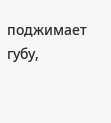поджимает губу,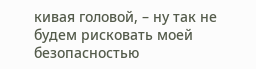кивая головой, – ну так не будем рисковать моей безопасностью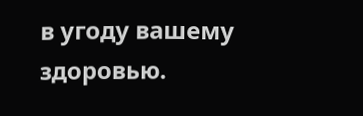в угоду вашему здоровью.